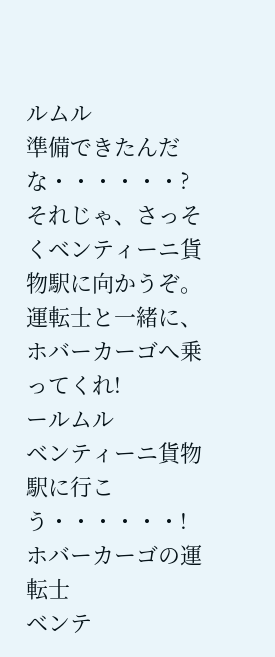ルムル
準備できたんだな・・・・・・?
それじゃ、さっそくベンティーニ貨物駅に向かうぞ。
運転士と一緒に、ホバーカーゴへ乗ってくれ!
ールムル
ベンティーニ貨物駅に行こう・・・・・・!
ホバーカーゴの運転士
ベンテ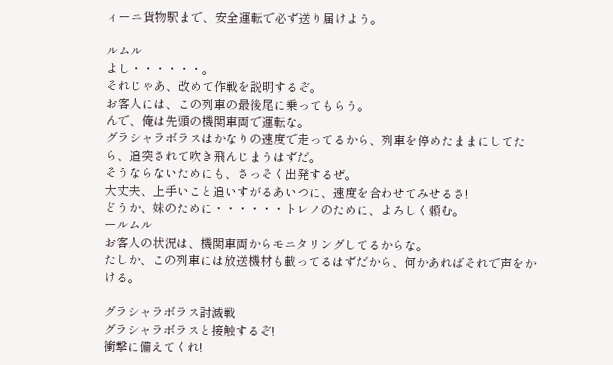ィーニ貨物駅まで、安全運転で必ず送り届けよう。

ルムル
よし・・・・・・。
それじゃあ、改めて作戦を説明するぞ。
お客人には、この列車の最後尾に乗ってもらう。
んで、俺は先頭の機関車両で運転な。
グラシャラボラスはかなりの速度で走ってるから、列車を停めたままにしてたら、追突されて吹き飛んじまうはずだ。
そうならないためにも、さっそく出発するぜ。
大丈夫、上手いこと追いすがるあいつに、速度を合わせてみせるさ!
どうか、妹のために・・・・・・トレノのために、よろしく頼む。
ールムル
お客人の状況は、機関車両からモニタリングしてるからな。
たしか、この列車には放送機材も載ってるはずだから、何かあればそれで声をかける。

グラシャラボラス討滅戦
グラシャラボラスと接触するぞ!
衝撃に備えてくれ!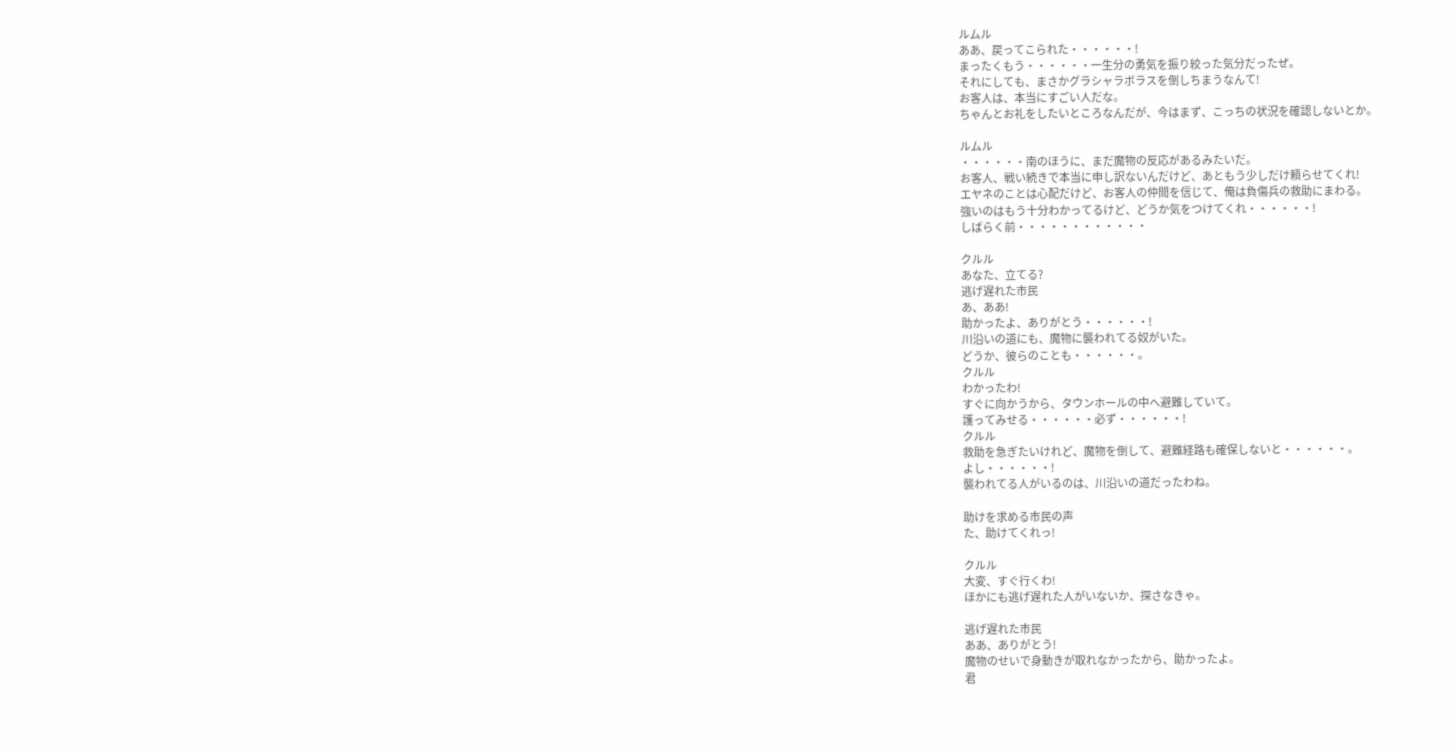ルムル
ああ、戻ってこられた・・・・・・!
まったくもう・・・・・・一生分の勇気を振り絞った気分だったぜ。
それにしても、まさかグラシャラボラスを倒しちまうなんて!
お客人は、本当にすごい人だな。
ちゃんとお礼をしたいところなんだが、今はまず、こっちの状況を確認しないとか。

ルムル
・・・・・・南のほうに、まだ魔物の反応があるみたいだ。
お客人、戦い続きで本当に申し訳ないんだけど、あともう少しだけ頼らせてくれ!
エヤネのことは心配だけど、お客人の仲間を信じて、俺は負傷兵の救助にまわる。
強いのはもう十分わかってるけど、どうか気をつけてくれ・・・・・・!
しばらく前・・・・・・・・・・・・

クルル
あなた、立てる?
逃げ遅れた市民
あ、ああ!
助かったよ、ありがとう・・・・・・!
川沿いの道にも、魔物に襲われてる奴がいた。
どうか、彼らのことも・・・・・・。
クルル
わかったわ!
すぐに向かうから、タウンホールの中へ避難していて。
護ってみせる・・・・・・必ず・・・・・・!
クルル
救助を急ぎたいけれど、魔物を倒して、避難経路も確保しないと・・・・・・。
よし・・・・・・!
襲われてる人がいるのは、川沿いの道だったわね。

助けを求める市民の声
た、助けてくれっ!

クルル
大変、すぐ行くわ!
ほかにも逃げ遅れた人がいないか、探さなきゃ。

逃げ遅れた市民
ああ、ありがとう!
魔物のせいで身動きが取れなかったから、助かったよ。
君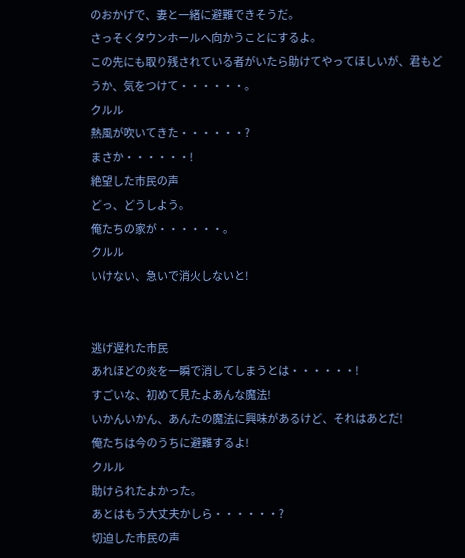のおかげで、妻と一緒に避難できそうだ。
さっそくタウンホールへ向かうことにするよ。
この先にも取り残されている者がいたら助けてやってほしいが、君もどうか、気をつけて・・・・・・。
クルル
熱風が吹いてきた・・・・・・?
まさか・・・・・・!
絶望した市民の声
どっ、どうしよう。
俺たちの家が・・・・・・。
クルル
いけない、急いで消火しないと!


逃げ遅れた市民
あれほどの炎を一瞬で消してしまうとは・・・・・・!
すごいな、初めて見たよあんな魔法!
いかんいかん、あんたの魔法に興味があるけど、それはあとだ!
俺たちは今のうちに避難するよ!
クルル
助けられたよかった。
あとはもう大丈夫かしら・・・・・・?
切迫した市民の声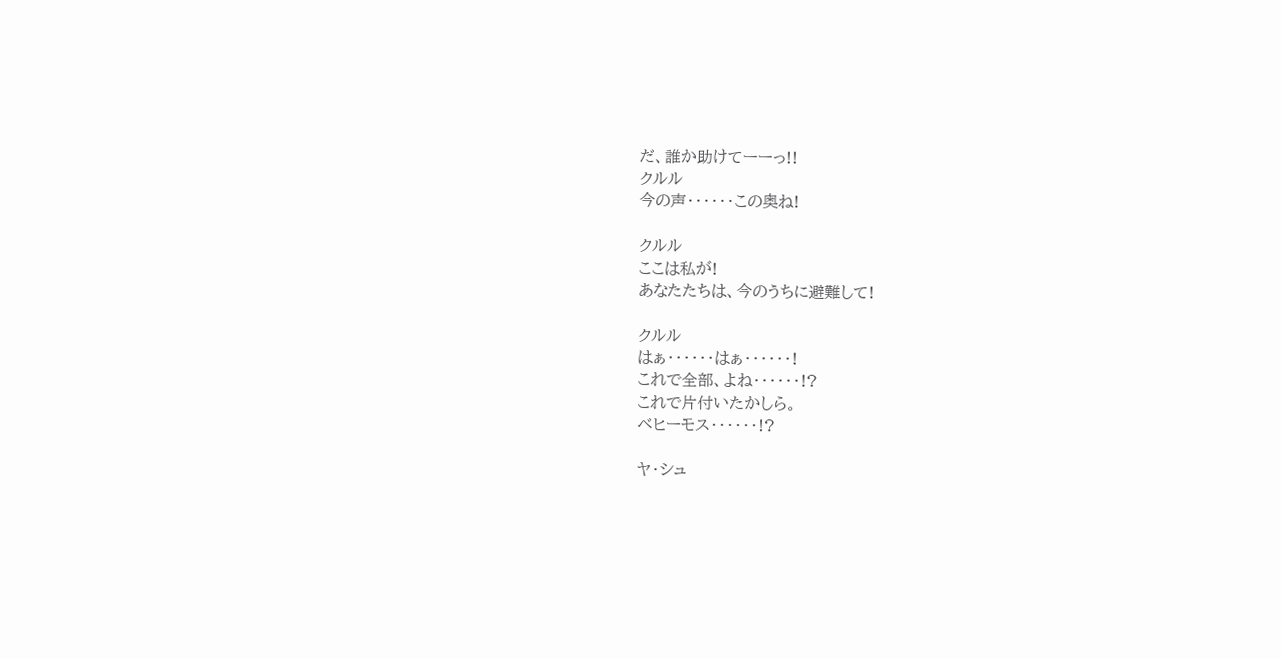だ、誰か助けてーーっ!!
クルル
今の声・・・・・・この奥ね!

クルル
ここは私が!
あなたたちは、今のうちに避難して!

クルル
はぁ・・・・・・はぁ・・・・・・!
これで全部、よね・・・・・・!?
これで片付いたかしら。
ベヒーモス・・・・・・!?

ヤ・シュ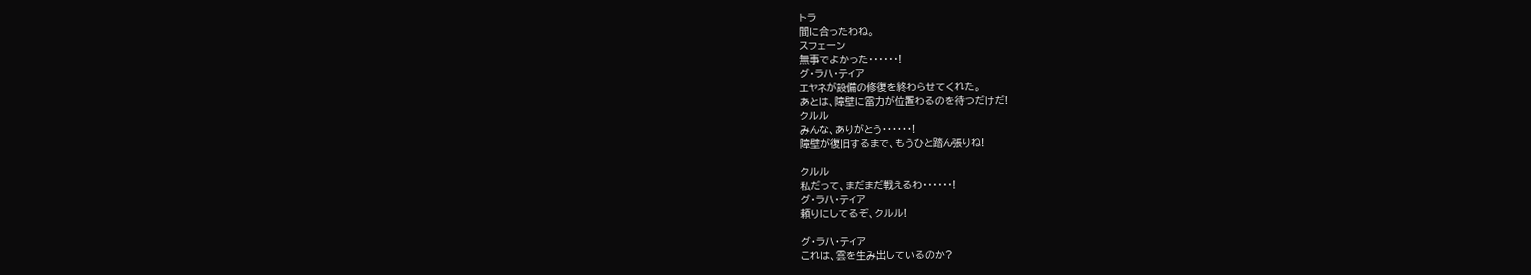トラ
間に合ったわね。
スフェーン
無事でよかった・・・・・・!
グ・ラハ・ティア
エヤネが設備の修復を終わらせてくれた。
あとは、障壁に雷力が位置わるのを待つだけだ!
クルル
みんな、ありがとう・・・・・・!
障壁が復旧するまで、もうひと踏ん張りね!

クルル
私だって、まだまだ戦えるわ・・・・・・!
グ・ラハ・ティア
頼りにしてるぞ、クルル!

グ・ラハ・ティア
これは、雲を生み出しているのか?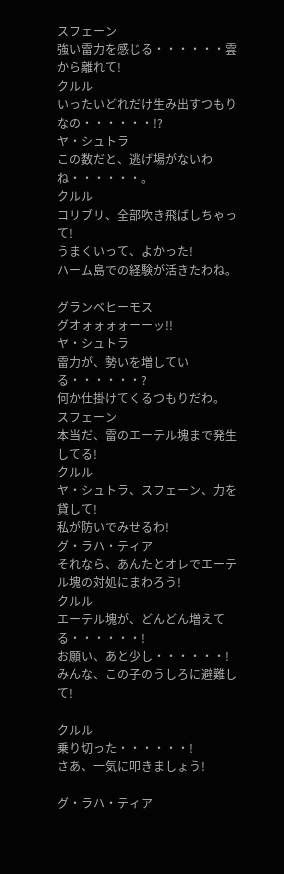スフェーン
強い雷力を感じる・・・・・・雲から離れて!
クルル
いったいどれだけ生み出すつもりなの・・・・・・!?
ヤ・シュトラ
この数だと、逃げ場がないわね・・・・・・。
クルル
コリブリ、全部吹き飛ばしちゃって!
うまくいって、よかった!
ハーム島での経験が活きたわね。

グランベヒーモス
グオォォォォーーッ!!
ヤ・シュトラ
雷力が、勢いを増している・・・・・・?
何か仕掛けてくるつもりだわ。
スフェーン
本当だ、雷のエーテル塊まで発生してる!
クルル
ヤ・シュトラ、スフェーン、力を貸して!
私が防いでみせるわ!
グ・ラハ・ティア
それなら、あんたとオレでエーテル塊の対処にまわろう!
クルル
エーテル塊が、どんどん増えてる・・・・・・!
お願い、あと少し・・・・・・!
みんな、この子のうしろに避難して!

クルル
乗り切った・・・・・・!
さあ、一気に叩きましょう!

グ・ラハ・ティア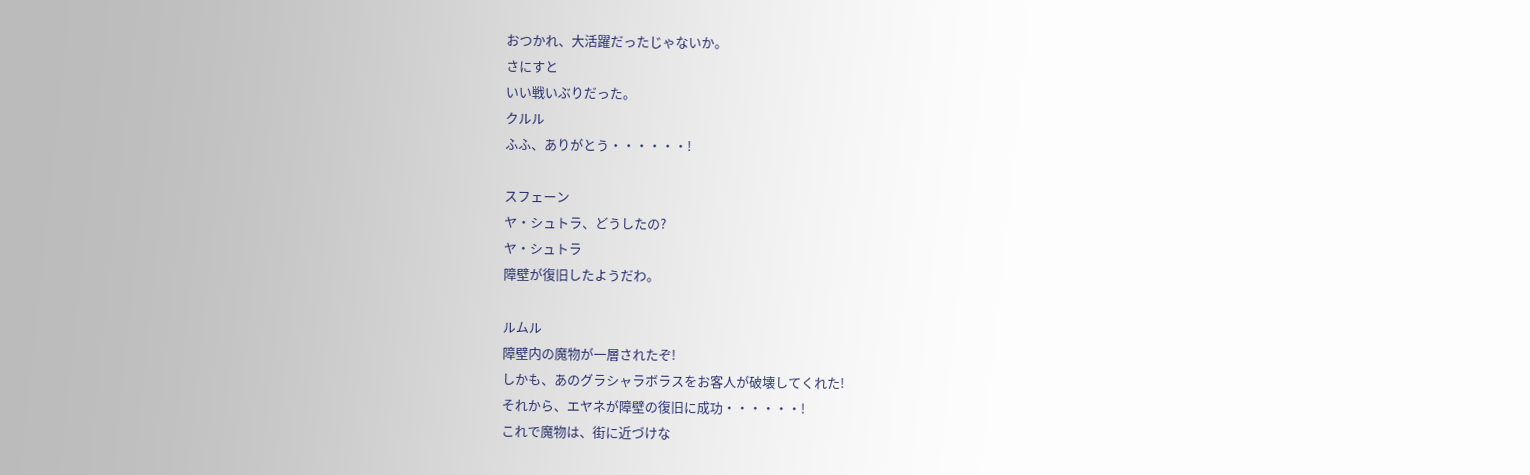おつかれ、大活躍だったじゃないか。
さにすと
いい戦いぶりだった。
クルル
ふふ、ありがとう・・・・・・!

スフェーン
ヤ・シュトラ、どうしたの?
ヤ・シュトラ
障壁が復旧したようだわ。

ルムル
障壁内の魔物が一層されたぞ!
しかも、あのグラシャラボラスをお客人が破壊してくれた!
それから、エヤネが障壁の復旧に成功・・・・・・!
これで魔物は、街に近づけな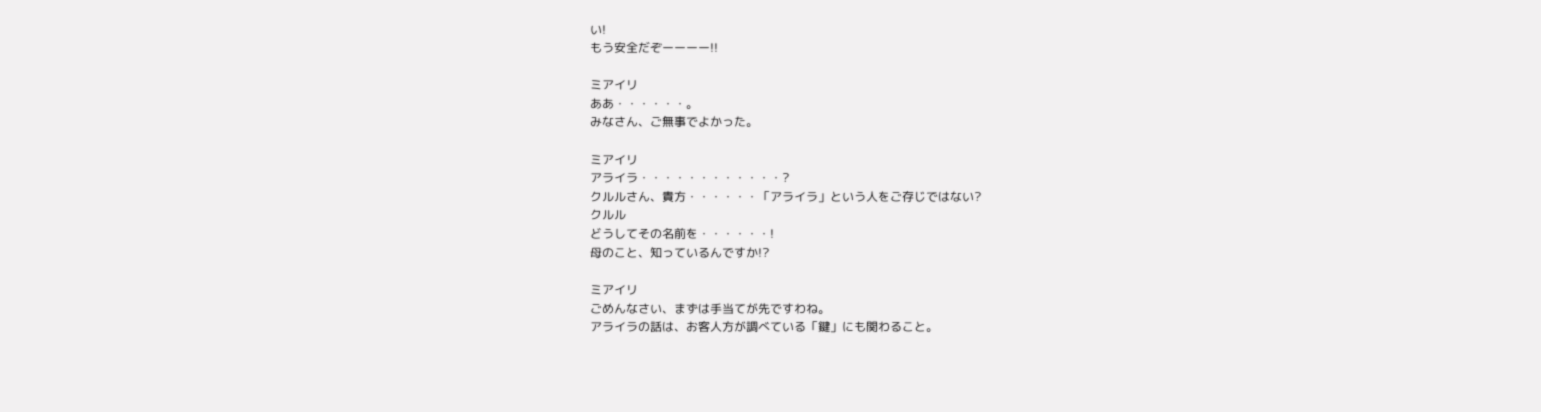い!
もう安全だぞーーーー!!

ミアイリ
ああ・・・・・・。
みなさん、ご無事でよかった。

ミアイリ
アライラ・・・・・・・・・・・・?
クルルさん、貴方・・・・・・「アライラ」という人をご存じではない?
クルル
どうしてその名前を・・・・・・!
母のこと、知っているんですか!?

ミアイリ
ごめんなさい、まずは手当てが先ですわね。
アライラの話は、お客人方が調べている「鍵」にも関わること。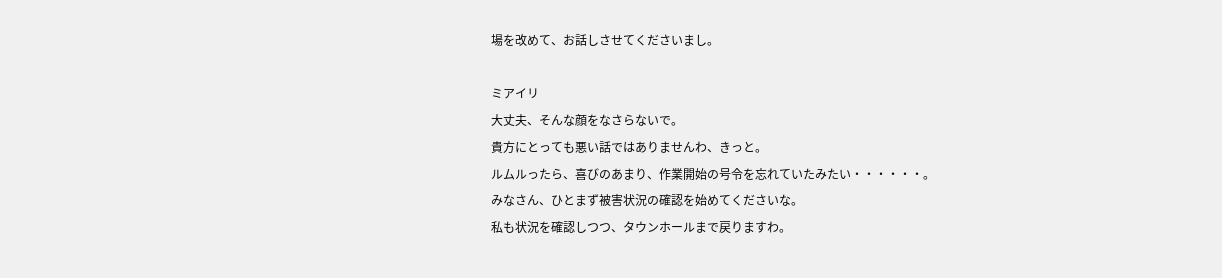場を改めて、お話しさせてくださいまし。

ミアイリ
大丈夫、そんな顔をなさらないで。
貴方にとっても悪い話ではありませんわ、きっと。
ルムルったら、喜びのあまり、作業開始の号令を忘れていたみたい・・・・・・。
みなさん、ひとまず被害状況の確認を始めてくださいな。
私も状況を確認しつつ、タウンホールまで戻りますわ。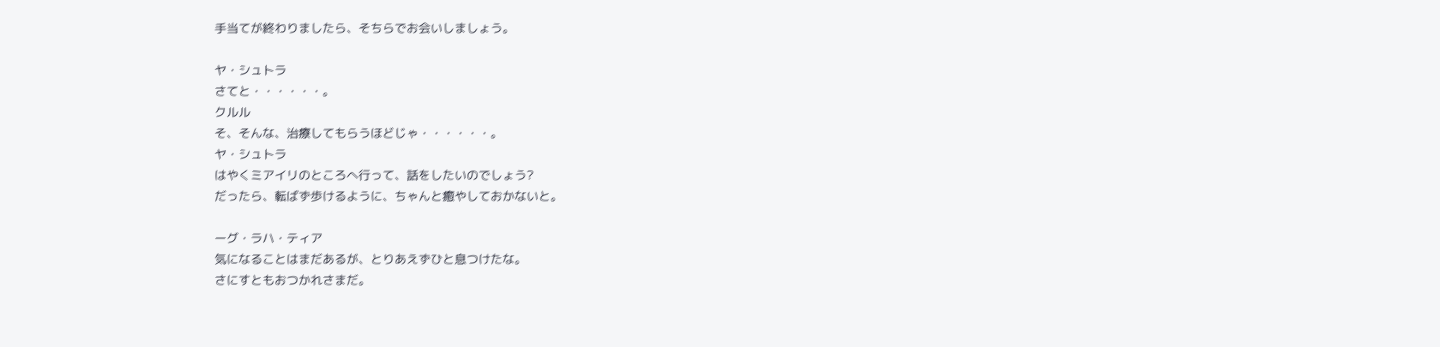手当てが終わりましたら、そちらでお会いしましょう。

ヤ・シュトラ
さてと・・・・・・。
クルル
そ、そんな、治療してもらうほどじゃ・・・・・・。
ヤ・シュトラ
はやくミアイリのところへ行って、話をしたいのでしょう?
だったら、転ばず歩けるように、ちゃんと癒やしておかないと。

ーグ・ラハ・ティア
気になることはまだあるが、とりあえずひと息つけたな。
さにすともおつかれさまだ。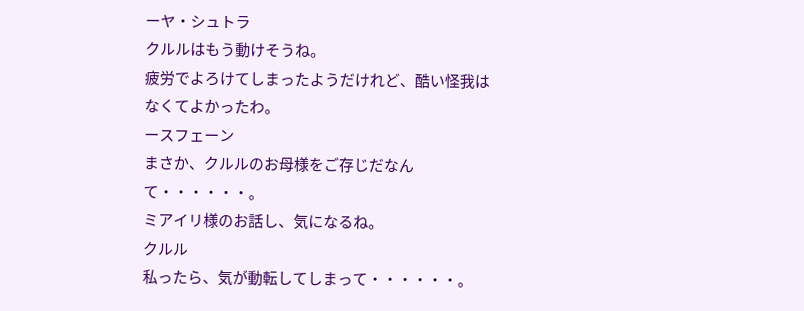ーヤ・シュトラ
クルルはもう動けそうね。
疲労でよろけてしまったようだけれど、酷い怪我はなくてよかったわ。
ースフェーン
まさか、クルルのお母様をご存じだなんて・・・・・・。
ミアイリ様のお話し、気になるね。
クルル
私ったら、気が動転してしまって・・・・・・。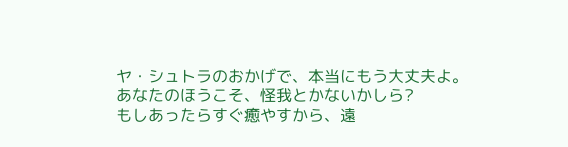ヤ・シュトラのおかげで、本当にもう大丈夫よ。
あなたのほうこそ、怪我とかないかしら?
もしあったらすぐ癒やすから、遠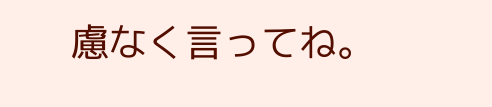慮なく言ってね。